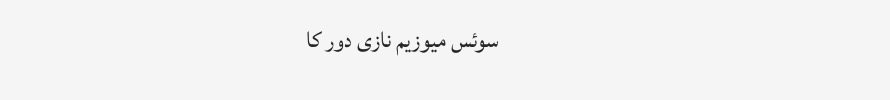سوئس میوزیم نازی دور کا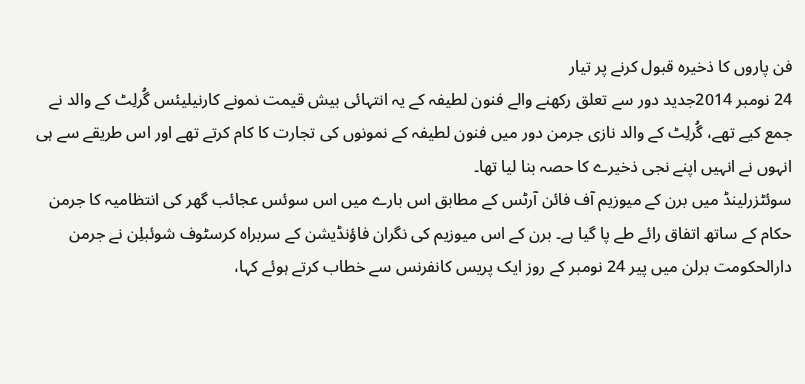فن پاروں کا ذخیرہ قبول کرنے پر تیار
24 نومبر 2014جدید دور سے تعلق رکھنے والے فنون لطیفہ کے یہ انتہائی بیش قیمت نمونے کارنیلیئس گُرلِٹ کے والد نے جمع کیے تھے، گُرلِٹ کے والد نازی جرمن دور میں فنون لطیفہ کے نمونوں کی تجارت کا کام کرتے تھے اور اس طریقے سے ہی انہوں نے انہیں اپنے نجی ذخیرے کا حصہ بنا لیا تھا۔
سوئٹزرلینڈ میں برن کے میوزیم آف فائن آرٹس کے مطابق اس بارے میں اس سوئس عجائب گھر کی انتظامیہ کا جرمن حکام کے ساتھ اتفاق رائے طے پا گیا ہے۔ برن کے اس میوزیم کی نگران فاؤنڈیشن کے سربراہ کرسٹوف شوئبلِن نے جرمن دارالحکومت برلن میں پیر 24 نومبر کے روز ایک پریس کانفرنس سے خطاب کرتے ہوئے کہا،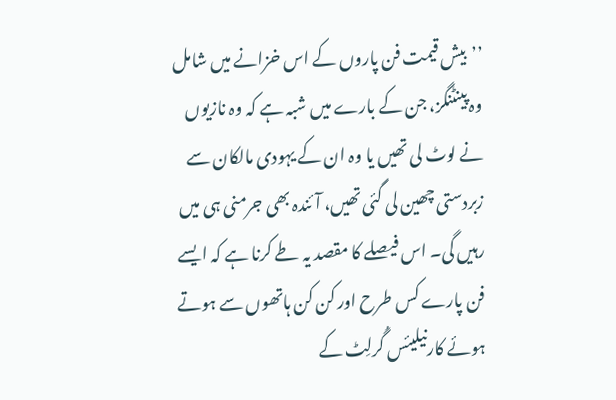’’بیش قیمت فن پاروں کے اس خزانے میں شامل وہ پینٹنگز، جن کے بارے میں شبہ ہے کہ وہ نازیوں نے لوٹ لی تھیں یا وہ ان کے یہودی مالکان سے زبردستی چھین لی گئی تھیں، آئندہ بھی جرمنی ہی میں رہیں گی۔ اس فیصلے کا مقصد یہ طے کرنا ہے کہ ایسے فن پارے کس طرح اور کن کن ہاتھوں سے ہوتے ہوئے کارنیلیئس گُرلِٹ کے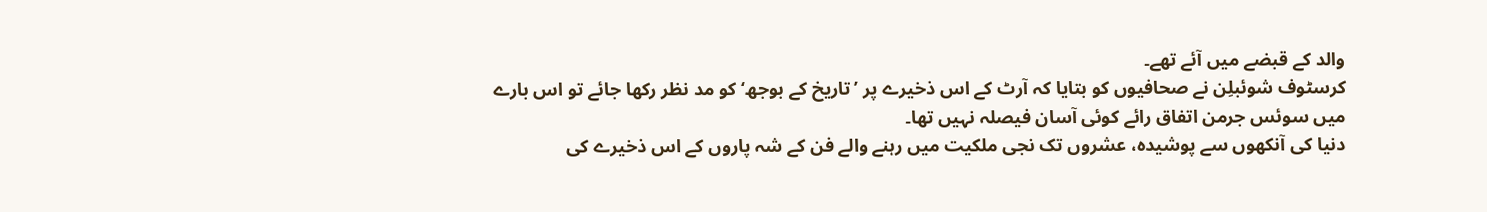والد کے قبضے میں آئے تھے۔
کرسٹوف شوئبلِن نے صحافیوں کو بتایا کہ آرٹ کے اس ذخیرے پر ’تاریخ کے بوجھ‘ کو مد نظر رکھا جائے تو اس بارے میں سوئس جرمن اتفاق رائے کوئی آسان فیصلہ نہیں تھا۔
دنیا کی آنکھوں سے پوشیدہ، عشروں تک نجی ملکیت میں رہنے والے فن کے شہ پاروں کے اس ذخیرے کی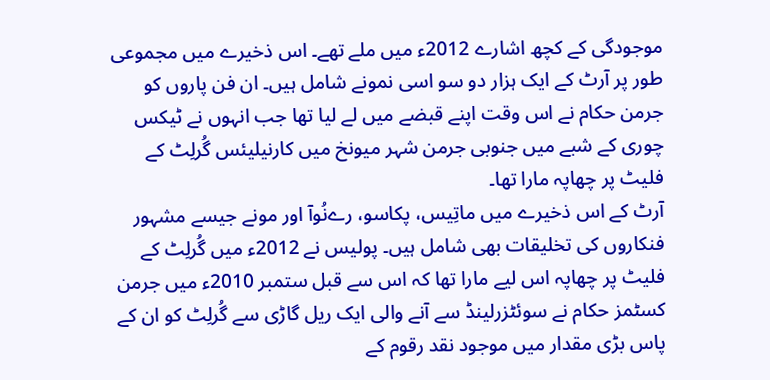موجودگی کے کچھ اشارے 2012ء میں ملے تھے۔ اس ذخیرے میں مجموعی طور پر آرٹ کے ایک ہزار دو سو اسی نمونے شامل ہیں۔ ان فن پاروں کو جرمن حکام نے اس وقت اپنے قبضے میں لے لیا تھا جب انہوں نے ٹیکس چوری کے شبے میں جنوبی جرمن شہر میونخ میں کارنیلیئس گُرلِٹ کے فلیٹ پر چھاپہ مارا تھا۔
آرٹ کے اس ذخیرے میں ماتِیس، پکاسو، رےنُوآ اور مونے جیسے مشہور فنکاروں کی تخلیقات بھی شامل ہیں۔ پولیس نے 2012ء میں گُرلِٹ کے فلیٹ پر چھاپہ اس لیے مارا تھا کہ اس سے قبل ستمبر 2010ء میں جرمن کسٹمز حکام نے سوئٹزرلینڈ سے آنے والی ایک ریل گاڑی سے گُرلِٹ کو ان کے پاس بڑی مقدار میں موجود نقد رقوم کے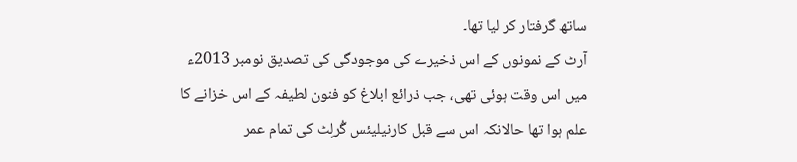ساتھ گرفتار کر لیا تھا۔
آرٹ کے نمونوں کے اس ذخیرے کی موجودگی کی تصدیق نومبر 2013ء میں اس وقت ہوئی تھی، جب ذرائع ابلاغ کو فنون لطیفہ کے اس خزانے کا علم ہوا تھا حالانکہ اس سے قبل کارنیلیئس گُرلِٹ کی تمام عمر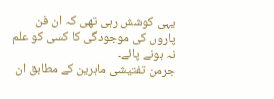یہی کوشش رہی تھی کہ ان فن پاروں کی موجودگی کا کسی کو علم نہ ہونے پائے۔
جرمن تفتیشی ماہرین کے مطابق ان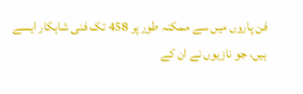فن پاروں میں سے ممکنہ طور پر 458 تک فنی شاہکار ایسے ہیں، جو نازیوں نے ان کے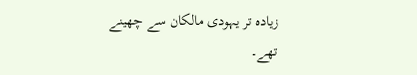زیادہ تر یہودی مالکان سے چھینے تھے۔